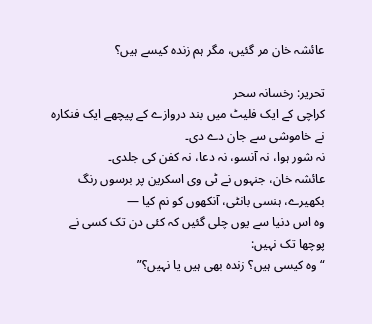عائشہ خان مر گئیں، مگر ہم زندہ کیسے ہیں؟

تحریر: رخسانہ سحر
کراچی کے ایک فلیٹ میں بند دروازے کے پیچھے ایک فنکارہ نے خاموشی سے جان دے دی۔
نہ شور ہوا، نہ آنسو، نہ دعا، نہ کفن کی جلدی۔
عائشہ خان، جنہوں نے ٹی وی اسکرین پر برسوں رنگ بکھیرے، ہنسی بانٹی، آنکھوں کو نم کیا —
وہ اس دنیا سے یوں چلی گئیں کہ کئی دن تک کسی نے پوچھا تک نہیں:
“وہ کیسی ہیں؟ زندہ بھی ہیں یا نہیں؟”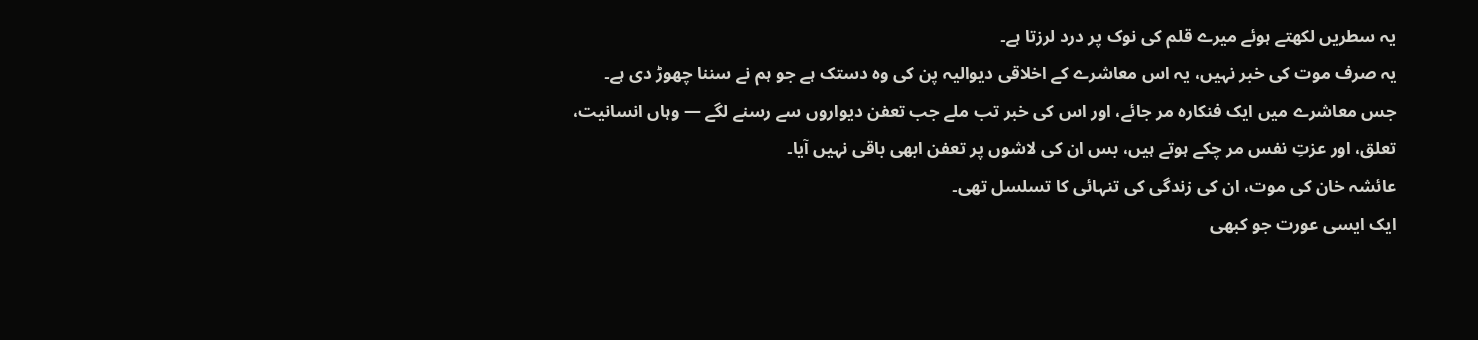یہ سطریں لکھتے ہوئے میرے قلم کی نوک پر درد لرزتا ہے۔
یہ صرف موت کی خبر نہیں، یہ اس معاشرے کے اخلاقی دیوالیہ پن کی وہ دستک ہے جو ہم نے سننا چھوڑ دی ہے۔
جس معاشرے میں ایک فنکارہ مر جائے، اور اس کی خبر تب ملے جب تعفن دیواروں سے رسنے لگے — وہاں انسانیت، تعلق، اور عزتِ نفس مر چکے ہوتے ہیں، بس ان کی لاشوں پر تعفن ابھی باقی نہیں آیا۔
عائشہ خان کی موت، ان کی زندگی کی تنہائی کا تسلسل تھی۔
ایک ایسی عورت جو کبھی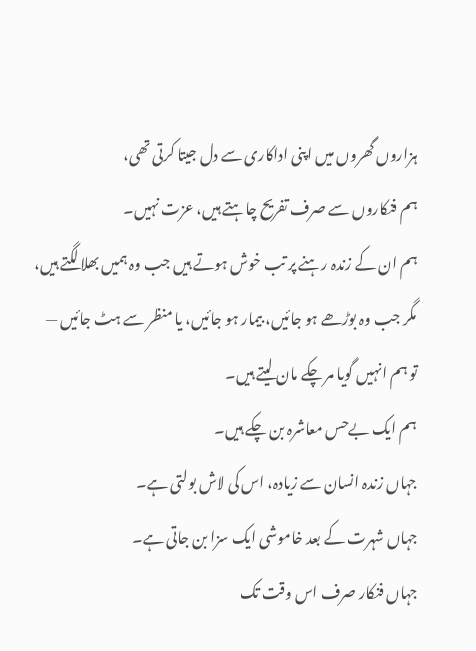ہزاروں گھروں میں اپنی اداکاری سے دل جیتا کرتی تھی،
ہم فنکاروں سے صرف تفریح چاہتے ہیں، عزت نہیں۔
ہم ان کے زندہ رہنے پر تب خوش ہوتے ہیں جب وہ ہمیں بھلا لگتے ہیں،
مگر جب وہ بوڑھے ہو جائیں، بیمار ہو جائیں، یا منظر سے ہٹ جائیں —
تو ہم انہیں گویا مر چکے مان لیتے ہیں۔
ہم ایک بےحس معاشرہ بن چکے ہیں۔
جہاں زندہ انسان سے زیادہ، اس کی لاش بولتی ہے۔
جہاں شہرت کے بعد خاموشی ایک سزا بن جاتی ہے۔
جہاں فنکار صرف اس وقت تک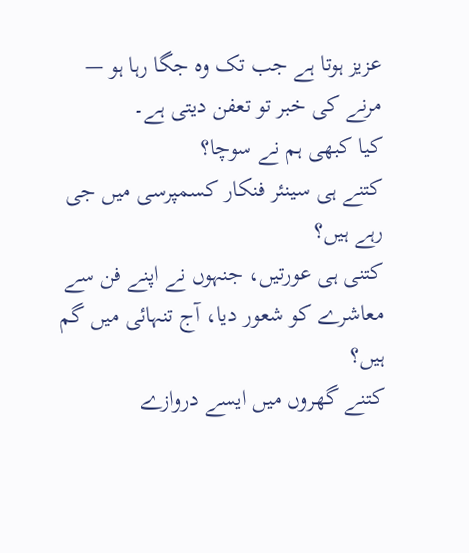عزیز ہوتا ہے جب تک وہ جگا رہا ہو — مرنے کی خبر تو تعفن دیتی ہے۔
کیا کبھی ہم نے سوچا؟
کتنے ہی سینئر فنکار کسمپرسی میں جی رہے ہیں؟
کتنی ہی عورتیں، جنہوں نے اپنے فن سے معاشرے کو شعور دیا، آج تنہائی میں گم ہیں؟
کتنے گھروں میں ایسے دروازے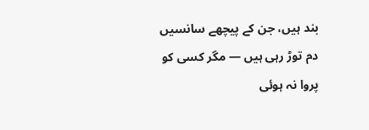بند ہیں، جن کے پیچھے سانسیں دم توڑ رہی ہیں — مگر کسی کو پروا نہ ہوئی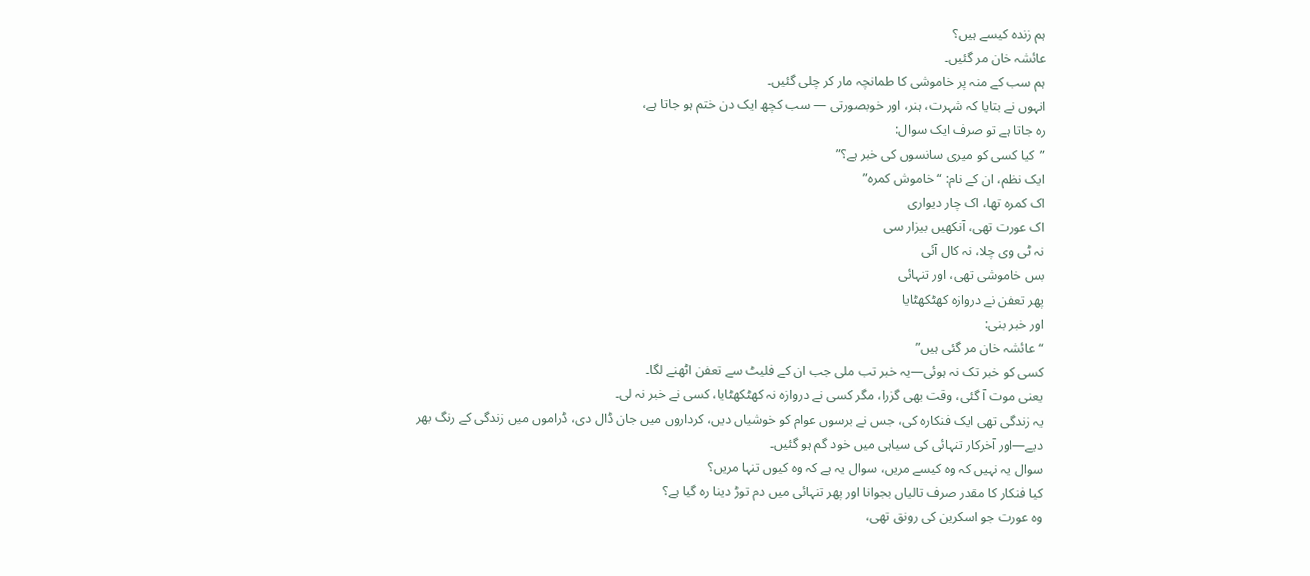ہم زندہ کیسے ہیں؟
عائشہ خان مر گئیں۔
ہم سب کے منہ پر خاموشی کا طمانچہ مار کر چلی گئیں۔
انہوں نے بتایا کہ شہرت، ہنر، اور خوبصورتی — سب کچھ ایک دن ختم ہو جاتا ہے،
رہ جاتا ہے تو صرف ایک سوال:
”کیا کسی کو میری سانسوں کی خبر ہے؟”
ایک نظم، ان کے نام: “خاموش کمرہ”
اک کمرہ تھا، اک چار دیواری
اک عورت تھی، آنکھیں بیزار سی
نہ ٹی وی چلا، نہ کال آئی
بس خاموشی تھی، اور تنہائی
پھر تعفن نے دروازہ کھٹکھٹایا
اور خبر بنی:
“عائشہ خان مر گئی ہیں”
کسی کو خبر تک نہ ہوئی—یہ خبر تب ملی جب ان کے فلیٹ سے تعفن اٹھنے لگا۔
یعنی موت آ گئی، وقت بھی گزرا، مگر کسی نے دروازہ نہ کھٹکھٹایا، کسی نے خبر نہ لی۔
یہ زندگی تھی ایک فنکارہ کی، جس نے برسوں عوام کو خوشیاں دیں، کرداروں میں جان ڈال دی، ڈراموں میں زندگی کے رنگ بھر دیے—اور آخرکار تنہائی کی سیاہی میں خود گم ہو گئیں۔
سوال یہ نہیں کہ وہ کیسے مریں، سوال یہ ہے کہ وہ کیوں تنہا مریں؟
کیا فنکار کا مقدر صرف تالیاں بجوانا اور پھر تنہائی میں دم توڑ دینا رہ گیا ہے؟
وہ عورت جو اسکرین کی رونق تھی،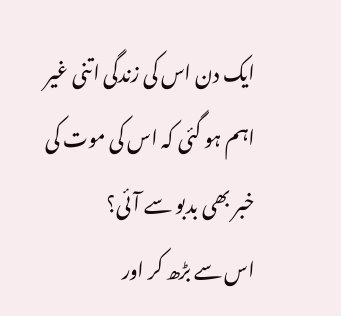ایک دن اس کی زندگی اتنی غیر اہم ہو گئی کہ اس کی موت کی خبر بھی بدبو سے آئی؟
اس سے بڑھ کر اور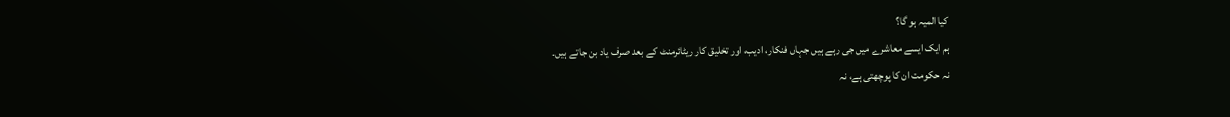کیا المیہ ہو گا؟
ہم ایک ایسے معاشرے میں جی رہے ہیں جہاں فنکار، ادیب، اور تخلیق کار ریٹائرمنٹ کے بعد صرف یاد بن جاتے ہیں۔
نہ حکومت ان کا پوچھتی ہے، نہ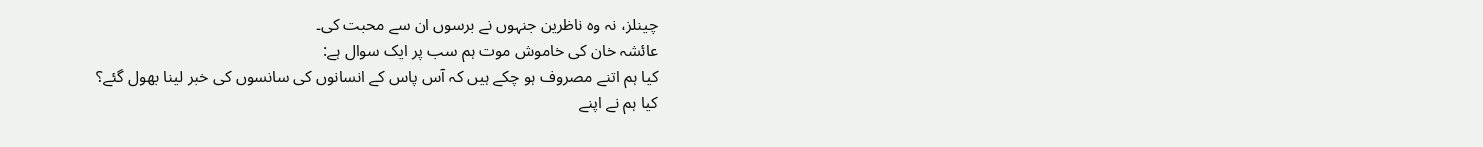چینلز، نہ وہ ناظرین جنہوں نے برسوں ان سے محبت کی۔
عائشہ خان کی خاموش موت ہم سب پر ایک سوال ہے:
کیا ہم اتنے مصروف ہو چکے ہیں کہ آس پاس کے انسانوں کی سانسوں کی خبر لینا بھول گئے؟
کیا ہم نے اپنے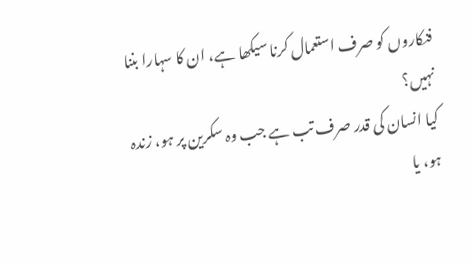فنکاروں کو صرف استعمال کرنا سیکھا ہے، ان کا سہارا بننا نہیں؟
کیا انسان کی قدر صرف تب ہے جب وہ سکرین پر ہو، زندہ ہو، یا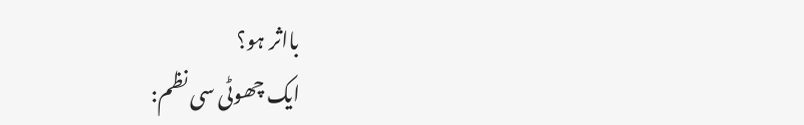بااثر ہو؟
ایک چھوٹی سی نظم: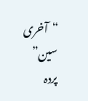“آخری سین”
پردہ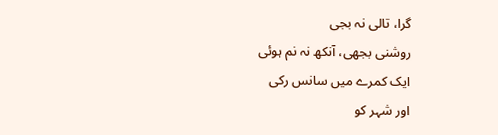گرا، تالی نہ بجی
روشنی بجھی، آنکھ نہ نم ہوئی
ایک کمرے میں سانس رکی
اور شہر کو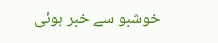خوشبو سے خبر ہوئی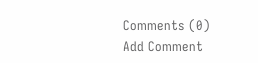Comments (0)
Add Comment